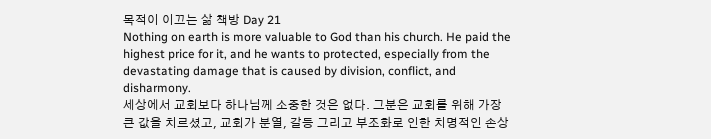목적이 이끄는 삶 책방 Day 21
Nothing on earth is more valuable to God than his church. He paid the highest price for it, and he wants to protected, especially from the devastating damage that is caused by division, conflict, and disharmony.
세상에서 교회보다 하나님께 소중한 것은 없다. 그분은 교회를 위해 가장 큰 값을 치르셨고, 교회가 분열, 갈등 그리고 부조화로 인한 치명적인 손상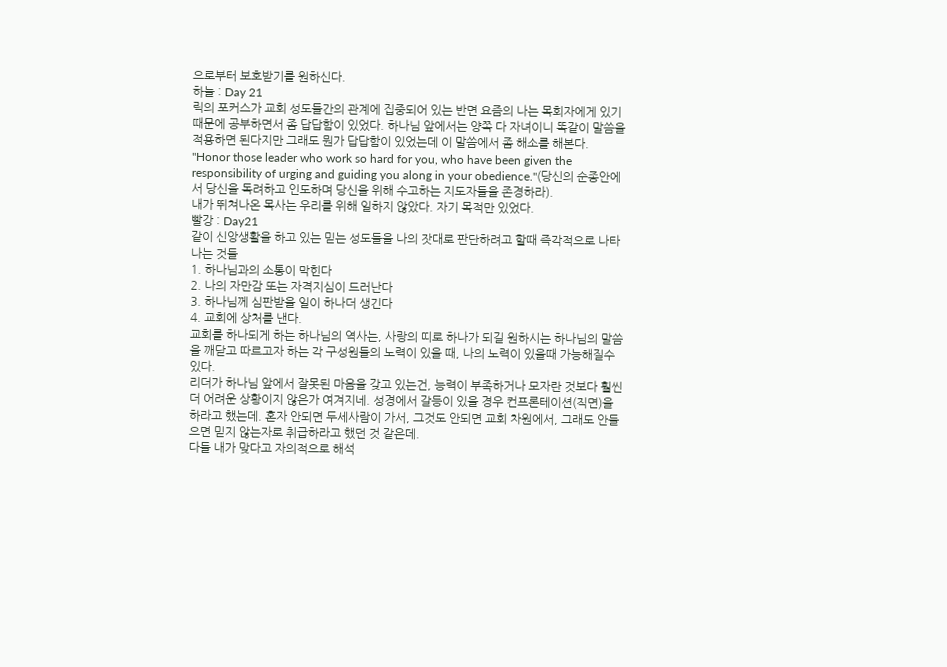으로부터 보호받기를 원하신다.
하늘 : Day 21
릭의 포커스가 교회 성도들간의 관계에 집중되어 있는 반면 요즘의 나는 목회자에게 있기 때문에 공부하면서 좀 답답함이 있었다. 하나님 앞에서는 양쪽 다 자녀이니 똑같이 말씀을 적용하면 된다지만 그래도 뭔가 답답함이 있었는데 이 말씀에서 좀 해소를 해본다.
"Honor those leader who work so hard for you, who have been given the responsibility of urging and guiding you along in your obedience."(당신의 순종안에서 당신을 독려하고 인도하며 당신을 위해 수고하는 지도자들을 존경하라).
내가 뛰쳐나온 목사는 우리를 위해 일하지 않았다. 자기 목적만 있었다.
빨강 : Day21
같이 신앙생활을 하고 있는 믿는 성도들을 나의 잣대로 판단하려고 할때 즉각적으로 나타나는 것들
1. 하나님과의 소통이 막힌다
2. 나의 자만감 또는 자격지심이 드러난다
3. 하나님께 심판받을 일이 하나더 생긴다
4. 교회에 상처를 낸다.
교회를 하나되게 하는 하나님의 역사는, 사랑의 띠로 하나가 되길 원하시는 하나님의 말씀을 깨닫고 따르고자 하는 각 구성원들의 노력이 있을 때, 나의 노력이 있을때 가능해질수 있다.
리더가 하나님 앞에서 잘못된 마음을 갖고 있는건, 능력이 부족하거나 모자란 것보다 훨씬 더 어려운 상황이지 않은가 여겨지네. 성경에서 갈등이 있을 경우 컨프론테이션(직면)을 하라고 했는데. 혼자 안되면 두세사람이 가서, 그것도 안되면 교회 차원에서, 그래도 안들으면 믿지 않는자로 취급하라고 했던 것 같은데.
다들 내가 맞다고 자의적으로 해석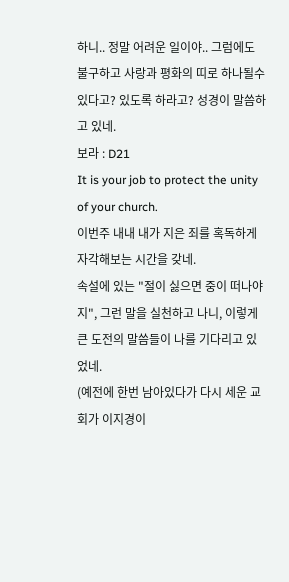하니.. 정말 어려운 일이야.. 그럼에도 불구하고 사랑과 평화의 띠로 하나될수 있다고? 있도록 하라고? 성경이 말씀하고 있네.
보라 : D21
It is your job to protect the unity of your church.
이번주 내내 내가 지은 죄를 혹독하게 자각해보는 시간을 갖네.
속설에 있는 "절이 싫으면 중이 떠나야지", 그런 말을 실천하고 나니, 이렇게 큰 도전의 말씀들이 나를 기다리고 있었네.
(예전에 한번 남아있다가 다시 세운 교회가 이지경이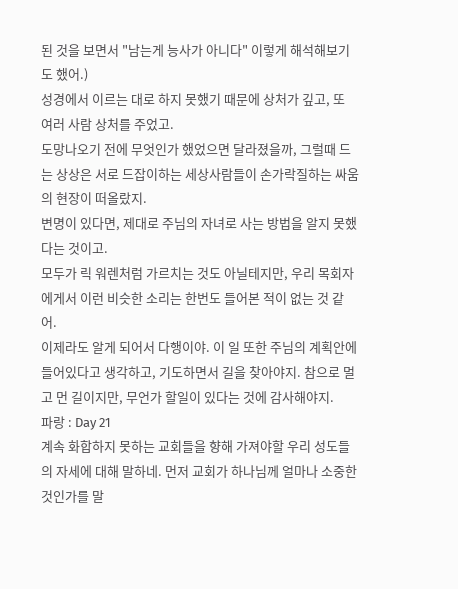된 것을 보면서 "남는게 능사가 아니다" 이렇게 해석해보기도 했어.)
성경에서 이르는 대로 하지 못했기 때문에 상처가 깊고, 또 여러 사람 상처를 주었고.
도망나오기 전에 무엇인가 했었으면 달라졌을까, 그럴때 드는 상상은 서로 드잡이하는 세상사람들이 손가락질하는 싸움의 현장이 떠올랐지.
변명이 있다면, 제대로 주님의 자녀로 사는 방법을 알지 못했다는 것이고.
모두가 릭 워렌처럼 가르치는 것도 아닐테지만, 우리 목회자에게서 이런 비슷한 소리는 한번도 들어본 적이 없는 것 같어.
이제라도 알게 되어서 다행이야. 이 일 또한 주님의 계획안에 들어있다고 생각하고, 기도하면서 길을 찾아야지. 참으로 멀고 먼 길이지만, 무언가 할일이 있다는 것에 감사해야지.
파랑 : Day 21
계속 화합하지 못하는 교회들을 향해 가져야할 우리 성도들의 자세에 대해 말하네. 먼저 교회가 하나님께 얼마나 소중한 것인가를 말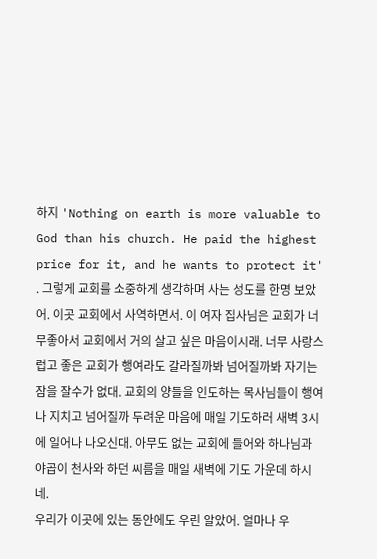하지 'Nothing on earth is more valuable to God than his church. He paid the highest price for it, and he wants to protect it' . 그렇게 교회를 소중하게 생각하며 사는 성도를 한명 보았어. 이곳 교회에서 사역하면서. 이 여자 집사님은 교회가 너무좋아서 교회에서 거의 살고 싶은 마음이시래. 너무 사랑스럽고 좋은 교회가 행여라도 갈라질까봐 넘어질까봐 자기는 잠을 잘수가 없대. 교회의 양들을 인도하는 목사님들이 행여나 지치고 넘어질까 두려운 마음에 매일 기도하러 새벽 3시에 일어나 나오신대. 아무도 없는 교회에 들어와 하나님과 야곱이 천사와 하던 씨름을 매일 새벽에 기도 가운데 하시네.
우리가 이곳에 있는 동안에도 우린 알았어. 얼마나 우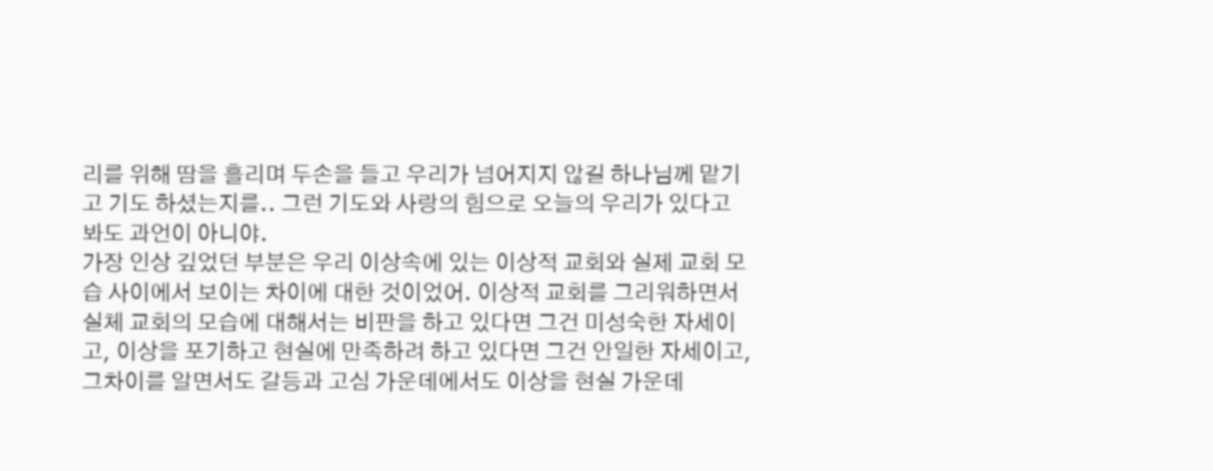리를 위해 땀을 흘리며 두손을 들고 우리가 넘어지지 않길 하나님께 맡기고 기도 하셨는지를.. 그런 기도와 사랑의 힘으로 오늘의 우리가 있다고 봐도 과언이 아니야.
가장 인상 깊었던 부분은 우리 이상속에 있는 이상적 교회와 실제 교회 모습 사이에서 보이는 차이에 대한 것이었어. 이상적 교회를 그리워하면서 실체 교회의 모습에 대해서는 비판을 하고 있다면 그건 미성숙한 자세이고, 이상을 포기하고 현실에 만족하려 하고 있다면 그건 안일한 자세이고, 그차이를 알면서도 갈등과 고심 가운데에서도 이상을 현실 가운데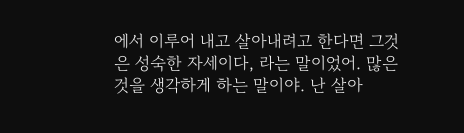에서 이루어 내고 살아내려고 한다면 그것은 성숙한 자세이다, 라는 말이었어. 많은 것을 생각하게 하는 말이야. 난 살아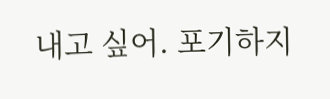내고 싶어. 포기하지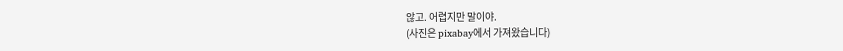않고. 어렵지만 말이야.
(사진은 pixabay에서 가져왔습니다)